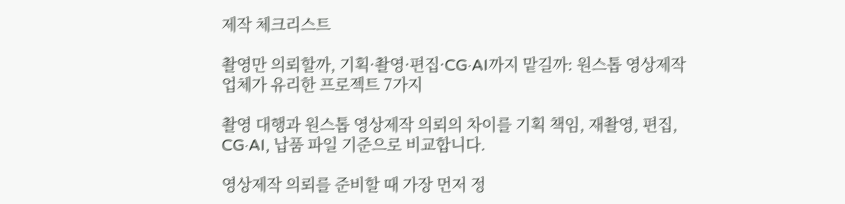제작 체크리스트

촬영만 의뢰할까, 기획·촬영·편집·CG·AI까지 맡길까: 원스톱 영상제작 업체가 유리한 프로젝트 7가지

촬영 대행과 원스톱 영상제작 의뢰의 차이를 기획 책임, 재촬영, 편집, CG·AI, 납품 파일 기준으로 비교합니다.

영상제작 의뢰를 준비할 때 가장 먼저 정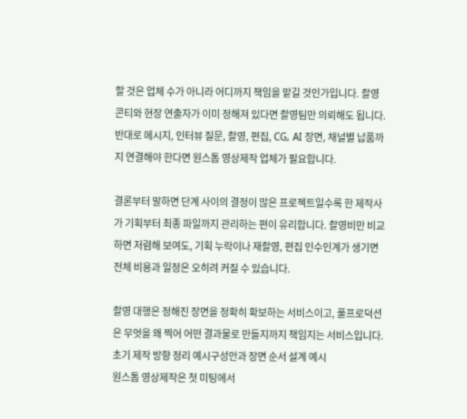할 것은 업체 수가 아니라 어디까지 책임을 맡길 것인가입니다. 촬영 콘티와 현장 연출자가 이미 정해져 있다면 촬영팀만 의뢰해도 됩니다. 반대로 메시지, 인터뷰 질문, 촬영, 편집, CG, AI 장면, 채널별 납품까지 연결해야 한다면 원스톱 영상제작 업체가 필요합니다.

결론부터 말하면 단계 사이의 결정이 많은 프로젝트일수록 한 제작사가 기획부터 최종 파일까지 관리하는 편이 유리합니다. 촬영비만 비교하면 저렴해 보여도, 기획 누락이나 재촬영, 편집 인수인계가 생기면 전체 비용과 일정은 오히려 커질 수 있습니다.

촬영 대행은 정해진 장면을 정확히 확보하는 서비스이고, 풀프로덕션은 무엇을 왜 찍어 어떤 결과물로 만들지까지 책임지는 서비스입니다.
초기 제작 방향 정리 예시구성안과 장면 순서 설계 예시
원스톱 영상제작은 첫 미팅에서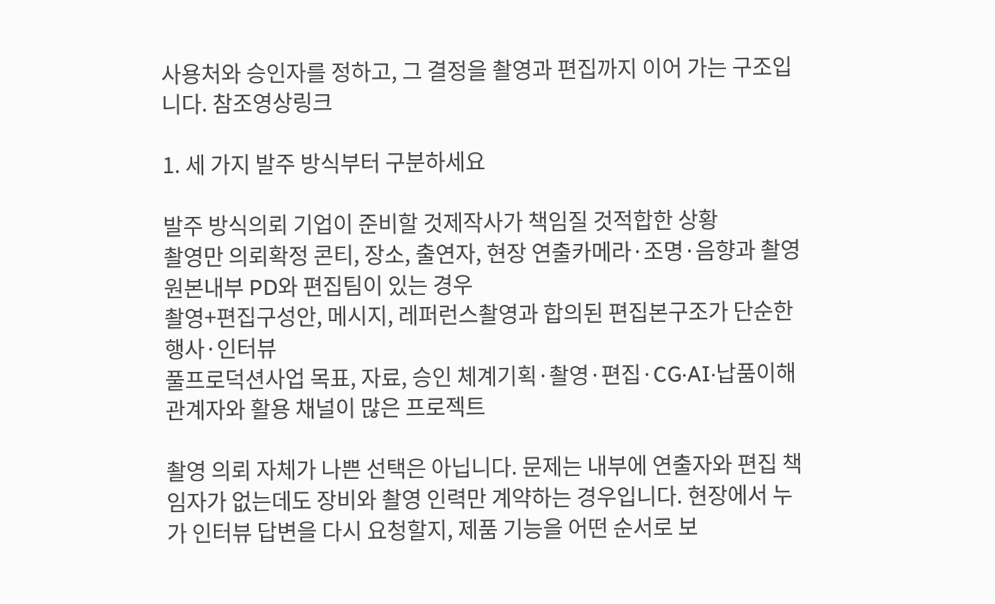사용처와 승인자를 정하고, 그 결정을 촬영과 편집까지 이어 가는 구조입니다. 참조영상링크

1. 세 가지 발주 방식부터 구분하세요

발주 방식의뢰 기업이 준비할 것제작사가 책임질 것적합한 상황
촬영만 의뢰확정 콘티, 장소, 출연자, 현장 연출카메라·조명·음향과 촬영 원본내부 PD와 편집팀이 있는 경우
촬영+편집구성안, 메시지, 레퍼런스촬영과 합의된 편집본구조가 단순한 행사·인터뷰
풀프로덕션사업 목표, 자료, 승인 체계기획·촬영·편집·CG·AI·납품이해관계자와 활용 채널이 많은 프로젝트

촬영 의뢰 자체가 나쁜 선택은 아닙니다. 문제는 내부에 연출자와 편집 책임자가 없는데도 장비와 촬영 인력만 계약하는 경우입니다. 현장에서 누가 인터뷰 답변을 다시 요청할지, 제품 기능을 어떤 순서로 보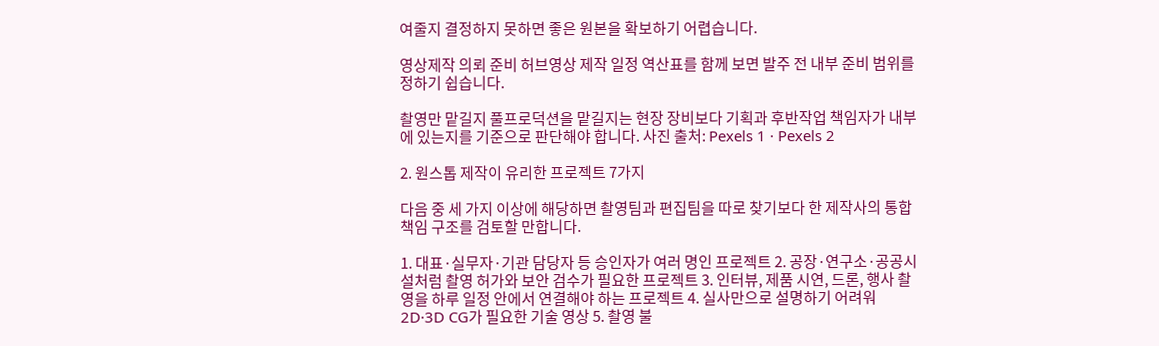여줄지 결정하지 못하면 좋은 원본을 확보하기 어렵습니다.

영상제작 의뢰 준비 허브영상 제작 일정 역산표를 함께 보면 발주 전 내부 준비 범위를 정하기 쉽습니다.

촬영만 맡길지 풀프로덕션을 맡길지는 현장 장비보다 기획과 후반작업 책임자가 내부에 있는지를 기준으로 판단해야 합니다. 사진 출처: Pexels 1 · Pexels 2

2. 원스톱 제작이 유리한 프로젝트 7가지

다음 중 세 가지 이상에 해당하면 촬영팀과 편집팀을 따로 찾기보다 한 제작사의 통합 책임 구조를 검토할 만합니다.

1. 대표·실무자·기관 담당자 등 승인자가 여러 명인 프로젝트 2. 공장·연구소·공공시설처럼 촬영 허가와 보안 검수가 필요한 프로젝트 3. 인터뷰, 제품 시연, 드론, 행사 촬영을 하루 일정 안에서 연결해야 하는 프로젝트 4. 실사만으로 설명하기 어려워 2D·3D CG가 필요한 기술 영상 5. 촬영 불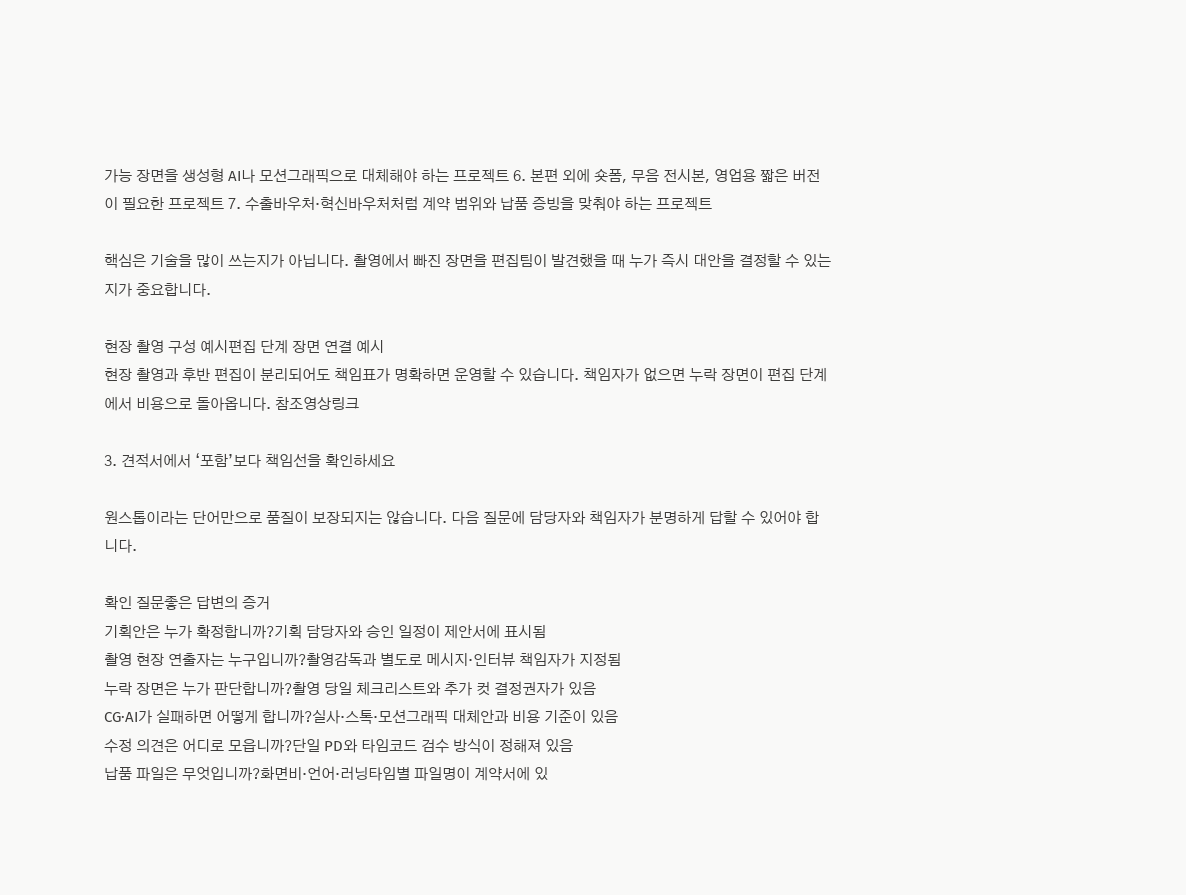가능 장면을 생성형 AI나 모션그래픽으로 대체해야 하는 프로젝트 6. 본편 외에 숏폼, 무음 전시본, 영업용 짧은 버전이 필요한 프로젝트 7. 수출바우처·혁신바우처처럼 계약 범위와 납품 증빙을 맞춰야 하는 프로젝트

핵심은 기술을 많이 쓰는지가 아닙니다. 촬영에서 빠진 장면을 편집팀이 발견했을 때 누가 즉시 대안을 결정할 수 있는지가 중요합니다.

현장 촬영 구성 예시편집 단계 장면 연결 예시
현장 촬영과 후반 편집이 분리되어도 책임표가 명확하면 운영할 수 있습니다. 책임자가 없으면 누락 장면이 편집 단계에서 비용으로 돌아옵니다. 참조영상링크

3. 견적서에서 ‘포함’보다 책임선을 확인하세요

원스톱이라는 단어만으로 품질이 보장되지는 않습니다. 다음 질문에 담당자와 책임자가 분명하게 답할 수 있어야 합니다.

확인 질문좋은 답변의 증거
기획안은 누가 확정합니까?기획 담당자와 승인 일정이 제안서에 표시됨
촬영 현장 연출자는 누구입니까?촬영감독과 별도로 메시지·인터뷰 책임자가 지정됨
누락 장면은 누가 판단합니까?촬영 당일 체크리스트와 추가 컷 결정권자가 있음
CG·AI가 실패하면 어떻게 합니까?실사·스톡·모션그래픽 대체안과 비용 기준이 있음
수정 의견은 어디로 모읍니까?단일 PD와 타임코드 검수 방식이 정해져 있음
납품 파일은 무엇입니까?화면비·언어·러닝타임별 파일명이 계약서에 있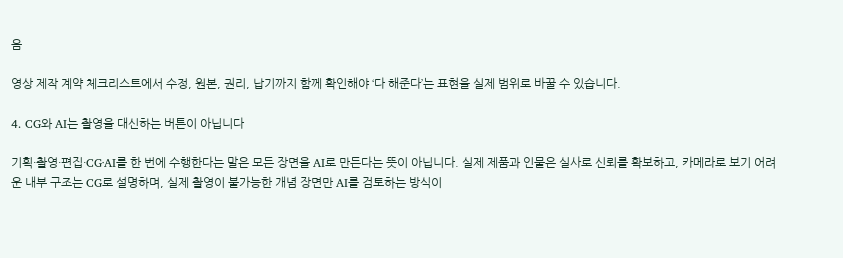음

영상 제작 계약 체크리스트에서 수정, 원본, 권리, 납기까지 함께 확인해야 ‘다 해준다’는 표현을 실제 범위로 바꿀 수 있습니다.

4. CG와 AI는 촬영을 대신하는 버튼이 아닙니다

기획·촬영·편집·CG·AI를 한 번에 수행한다는 말은 모든 장면을 AI로 만든다는 뜻이 아닙니다. 실제 제품과 인물은 실사로 신뢰를 확보하고, 카메라로 보기 어려운 내부 구조는 CG로 설명하며, 실제 촬영이 불가능한 개념 장면만 AI를 검토하는 방식이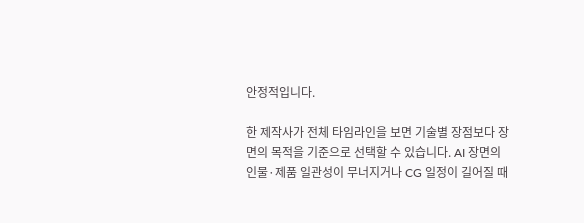안정적입니다.

한 제작사가 전체 타임라인을 보면 기술별 장점보다 장면의 목적을 기준으로 선택할 수 있습니다. AI 장면의 인물·제품 일관성이 무너지거나 CG 일정이 길어질 때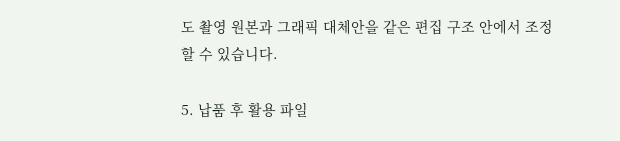도 촬영 원본과 그래픽 대체안을 같은 편집 구조 안에서 조정할 수 있습니다.

5. 납품 후 활용 파일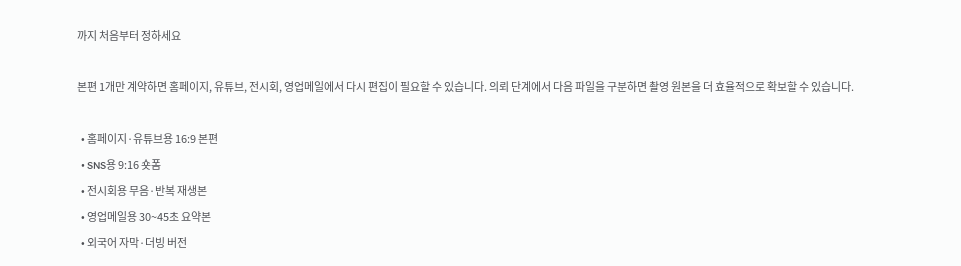까지 처음부터 정하세요

본편 1개만 계약하면 홈페이지, 유튜브, 전시회, 영업메일에서 다시 편집이 필요할 수 있습니다. 의뢰 단계에서 다음 파일을 구분하면 촬영 원본을 더 효율적으로 확보할 수 있습니다.

  • 홈페이지·유튜브용 16:9 본편
  • SNS용 9:16 숏폼
  • 전시회용 무음·반복 재생본
  • 영업메일용 30~45초 요약본
  • 외국어 자막·더빙 버전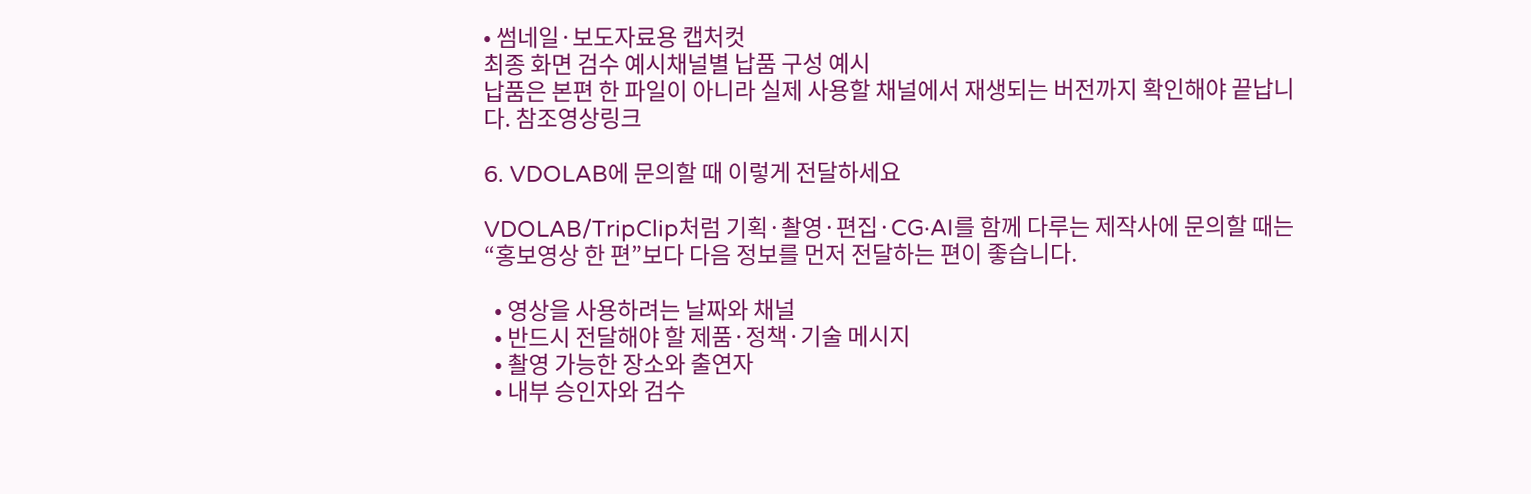• 썸네일·보도자료용 캡처컷
최종 화면 검수 예시채널별 납품 구성 예시
납품은 본편 한 파일이 아니라 실제 사용할 채널에서 재생되는 버전까지 확인해야 끝납니다. 참조영상링크

6. VDOLAB에 문의할 때 이렇게 전달하세요

VDOLAB/TripClip처럼 기획·촬영·편집·CG·AI를 함께 다루는 제작사에 문의할 때는 “홍보영상 한 편”보다 다음 정보를 먼저 전달하는 편이 좋습니다.

  • 영상을 사용하려는 날짜와 채널
  • 반드시 전달해야 할 제품·정책·기술 메시지
  • 촬영 가능한 장소와 출연자
  • 내부 승인자와 검수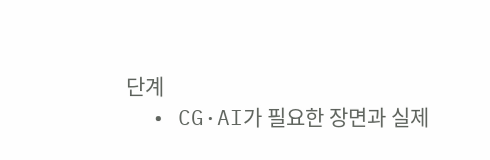단계
  • CG·AI가 필요한 장면과 실제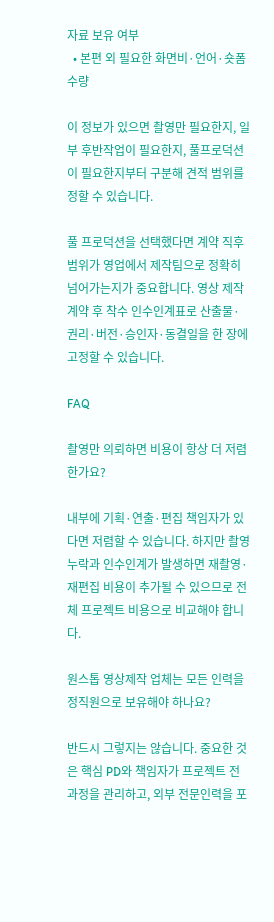자료 보유 여부
  • 본편 외 필요한 화면비·언어·숏폼 수량

이 정보가 있으면 촬영만 필요한지, 일부 후반작업이 필요한지, 풀프로덕션이 필요한지부터 구분해 견적 범위를 정할 수 있습니다.

풀 프로덕션을 선택했다면 계약 직후 범위가 영업에서 제작팀으로 정확히 넘어가는지가 중요합니다. 영상 제작 계약 후 착수 인수인계표로 산출물·권리·버전·승인자·동결일을 한 장에 고정할 수 있습니다.

FAQ

촬영만 의뢰하면 비용이 항상 더 저렴한가요?

내부에 기획·연출·편집 책임자가 있다면 저렴할 수 있습니다. 하지만 촬영 누락과 인수인계가 발생하면 재촬영·재편집 비용이 추가될 수 있으므로 전체 프로젝트 비용으로 비교해야 합니다.

원스톱 영상제작 업체는 모든 인력을 정직원으로 보유해야 하나요?

반드시 그렇지는 않습니다. 중요한 것은 핵심 PD와 책임자가 프로젝트 전 과정을 관리하고, 외부 전문인력을 포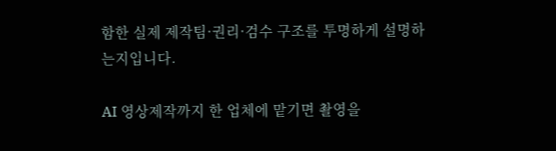함한 실제 제작팀·권리·검수 구조를 투명하게 설명하는지입니다.

AI 영상제작까지 한 업체에 맡기면 촬영을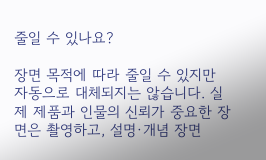줄일 수 있나요?

장면 목적에 따라 줄일 수 있지만 자동으로 대체되지는 않습니다. 실제 제품과 인물의 신뢰가 중요한 장면은 촬영하고, 설명·개념 장면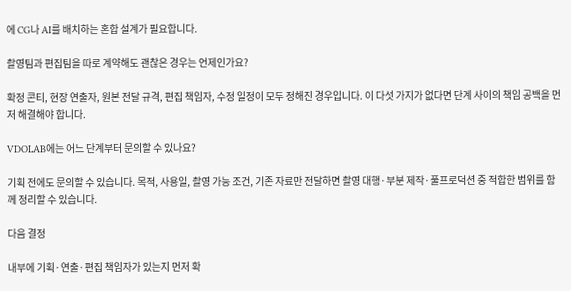에 CG나 AI를 배치하는 혼합 설계가 필요합니다.

촬영팀과 편집팀을 따로 계약해도 괜찮은 경우는 언제인가요?

확정 콘티, 현장 연출자, 원본 전달 규격, 편집 책임자, 수정 일정이 모두 정해진 경우입니다. 이 다섯 가지가 없다면 단계 사이의 책임 공백을 먼저 해결해야 합니다.

VDOLAB에는 어느 단계부터 문의할 수 있나요?

기획 전에도 문의할 수 있습니다. 목적, 사용일, 촬영 가능 조건, 기존 자료만 전달하면 촬영 대행·부분 제작·풀프로덕션 중 적합한 범위를 함께 정리할 수 있습니다.

다음 결정

내부에 기획·연출·편집 책임자가 있는지 먼저 확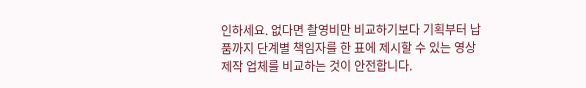인하세요. 없다면 촬영비만 비교하기보다 기획부터 납품까지 단계별 책임자를 한 표에 제시할 수 있는 영상제작 업체를 비교하는 것이 안전합니다.